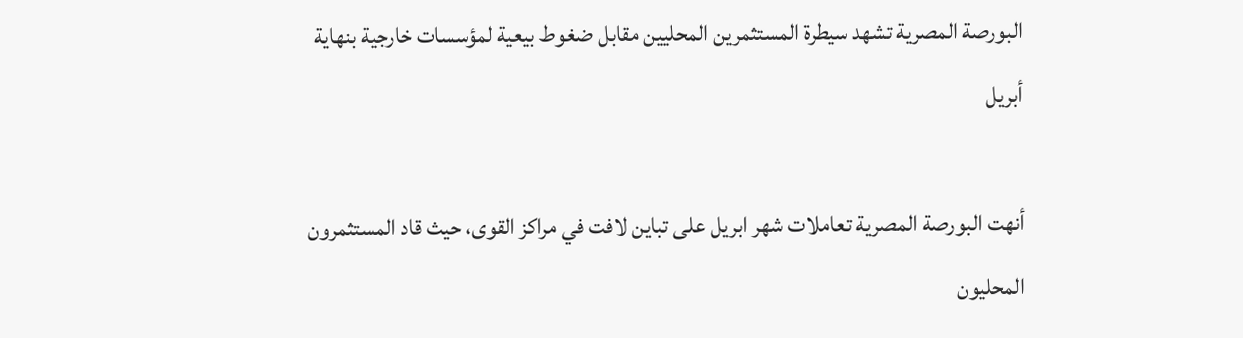البورصة المصرية تشهد سيطرة المستثمرين المحليين مقابل ضغوط بيعية لمؤسسات خارجية بنهاية أبريل

أنهت البورصة المصرية تعاملات شهر ابريل على تباين لافت في مراكز القوى، حيث قاد المستثمرون المحليون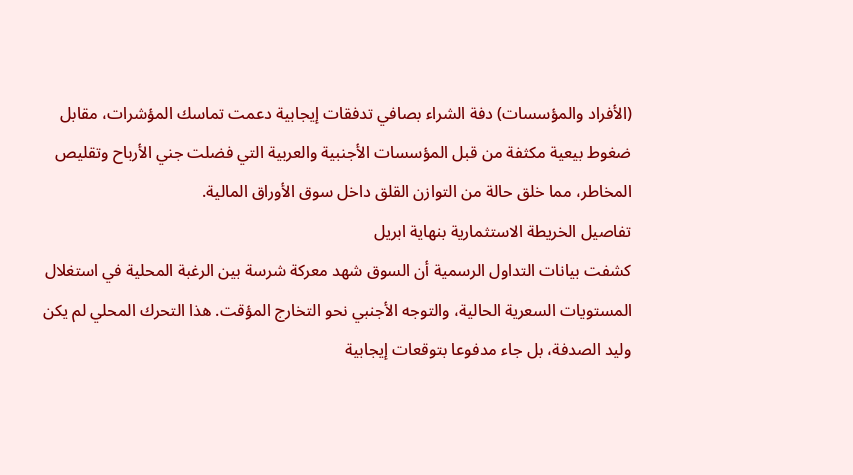(الأفراد والمؤسسات) دفة الشراء بصافي تدفقات إيجابية دعمت تماسك المؤشرات، مقابل ضغوط بيعية مكثفة من قبل المؤسسات الأجنبية والعربية التي فضلت جني الأرباح وتقليص المخاطر، مما خلق حالة من التوازن القلق داخل سوق الأوراق المالية.
تفاصيل الخريطة الاستثمارية بنهاية ابريل
كشفت بيانات التداول الرسمية أن السوق شهد معركة شرسة بين الرغبة المحلية في استغلال المستويات السعرية الحالية، والتوجه الأجنبي نحو التخارج المؤقت. هذا التحرك المحلي لم يكن وليد الصدفة، بل جاء مدفوعا بتوقعات إيجابية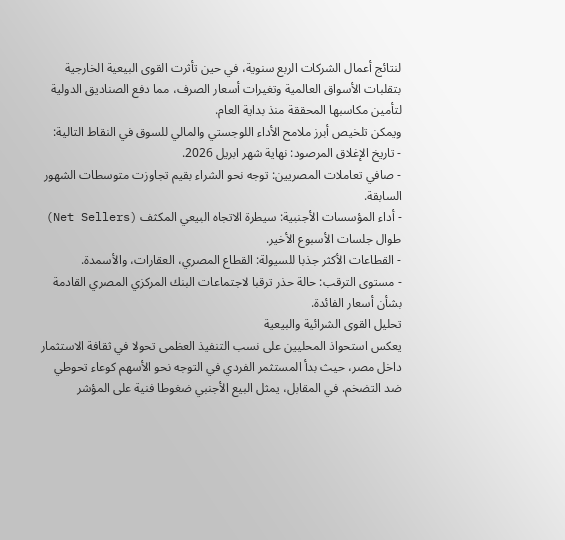لنتائج أعمال الشركات الربع سنوية، في حين تأثرت القوى البيعية الخارجية بتقلبات الأسواق العالمية وتغيرات أسعار الصرف، مما دفع الصناديق الدولية لتأمين مكاسبها المحققة منذ بداية العام.
ويمكن تلخيص أبرز ملامح الأداء اللوجستي والمالي للسوق في النقاط التالية:
- تاريخ الإغلاق المرصود: نهاية شهر ابريل 2026.
- صافي تعاملات المصريين: توجه نحو الشراء بقيم تجاوزت متوسطات الشهور السابقة.
- أداء المؤسسات الأجنبية: سيطرة الاتجاه البيعي المكثف (Net Sellers) طوال جلسات الأسبوع الأخير.
- القطاعات الأكثر جذبا للسيولة: القطاع المصري، العقارات، والأسمدة.
- مستوى الترقب: حالة حذر ترقبا لاجتماعات البنك المركزي المصري القادمة بشأن أسعار الفائدة.
تحليل القوى الشرائية والبيعية
يعكس استحواذ المحليين على نسب التنفيذ العظمى تحولا في ثقافة الاستثمار داخل مصر، حيث بدأ المستثمر الفردي في التوجه نحو الأسهم كوعاء تحوطي ضد التضخم. في المقابل، يمثل البيع الأجنبي ضغوطا فنية على المؤشر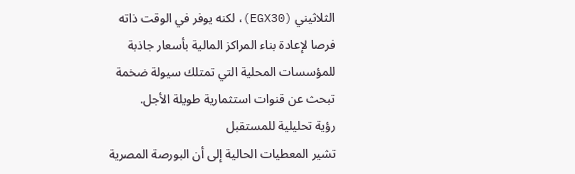الثلاثيني (EGX30)، لكنه يوفر في الوقت ذاته فرصا لإعادة بناء المراكز المالية بأسعار جاذبة للمؤسسات المحلية التي تمتلك سيولة ضخمة تبحث عن قنوات استثمارية طويلة الأجل.
رؤية تحليلية للمستقبل
تشير المعطيات الحالية إلى أن البورصة المصرية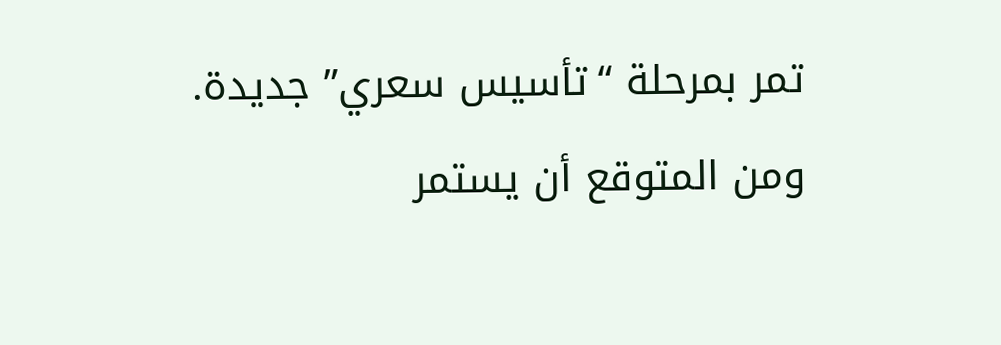تمر بمرحلة “تأسيس سعري” جديدة. ومن المتوقع أن يستمر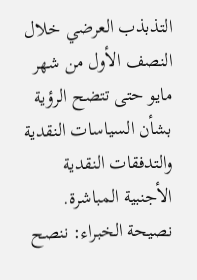التذبذب العرضي خلال النصف الأول من شهر مايو حتى تتضح الرؤية بشأن السياسات النقدية والتدفقات النقدية الأجنبية المباشرة.
نصيحة الخبراء: ننصح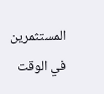المستثمرين في الوقت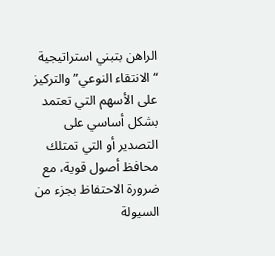الراهن بتبني استراتيجية “الانتقاء النوعي” والتركيز على الأسهم التي تعتمد بشكل أساسي على التصدير أو التي تمتلك محافظ أصول قوية، مع ضرورة الاحتفاظ بجزء من السيولة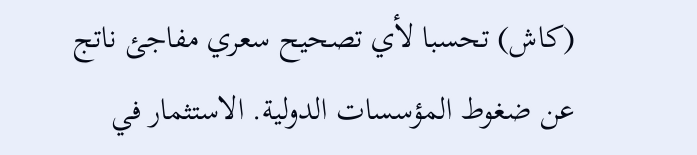(كاش) تحسبا لأي تصحيح سعري مفاجئ ناتج عن ضغوط المؤسسات الدولية. الاستثمار في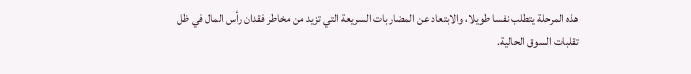هذه المرحلة يتطلب نفسا طويلا، والابتعاد عن المضاربات السريعة التي تزيد من مخاطر فقدان رأس المال في ظل تقلبات السوق الحالية.